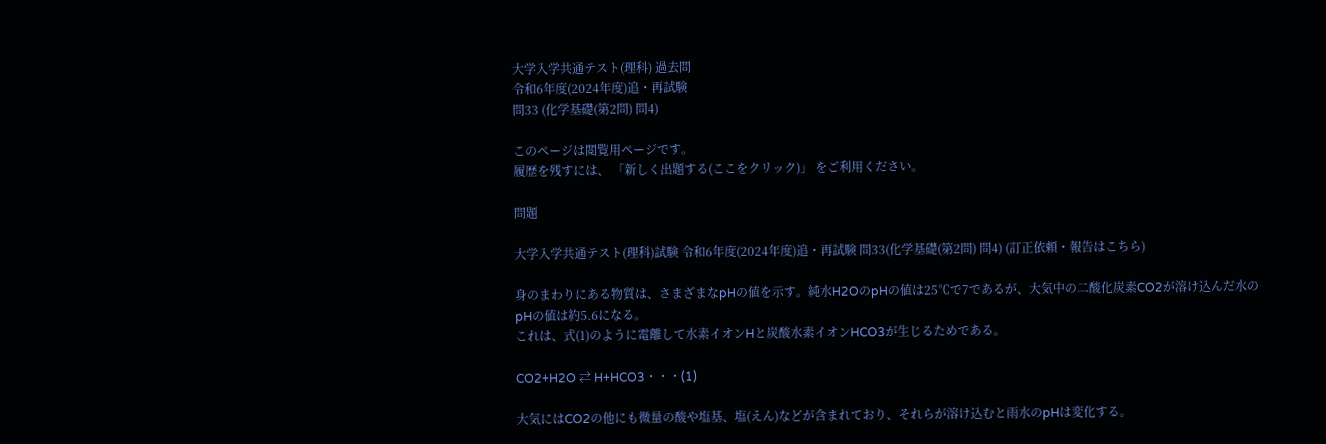大学入学共通テスト(理科) 過去問
令和6年度(2024年度)追・再試験
問33 (化学基礎(第2問) 問4)

このページは閲覧用ページです。
履歴を残すには、 「新しく出題する(ここをクリック)」 をご利用ください。

問題

大学入学共通テスト(理科)試験 令和6年度(2024年度)追・再試験 問33(化学基礎(第2問) 問4) (訂正依頼・報告はこちら)

身のまわりにある物質は、さまざまなpHの値を示す。純水H2OのpHの値は25℃で7であるが、大気中の二酸化炭素CO2が溶け込んだ水のpHの値は約5.6になる。
これは、式(1)のように電離して水素イオンHと炭酸水素イオンHCO3が生じるためである。

CO2+H2O ⇄ H+HCO3・・・(1)

大気にはCO2の他にも微量の酸や塩基、塩(えん)などが含まれており、それらが溶け込むと雨水のpHは変化する。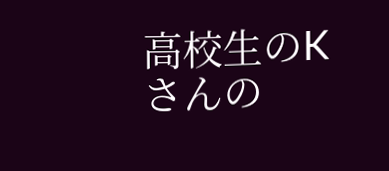高校生のKさんの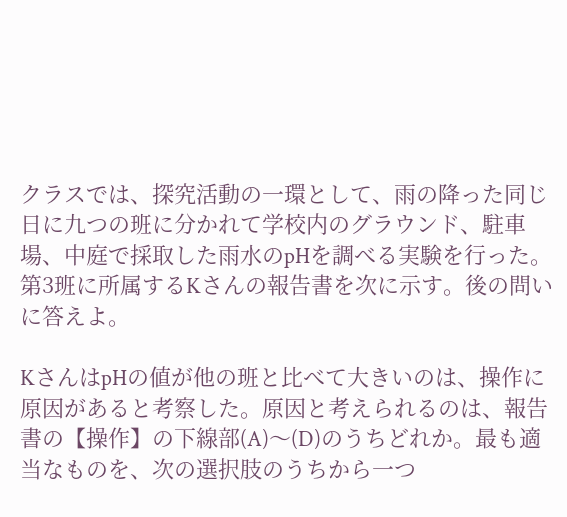クラスでは、探究活動の一環として、雨の降った同じ日に九つの班に分かれて学校内のグラウンド、駐車場、中庭で採取した雨水のpHを調べる実験を行った。第3班に所属するKさんの報告書を次に示す。後の問いに答えよ。

KさんはpHの値が他の班と比べて大きいのは、操作に原因があると考察した。原因と考えられるのは、報告書の【操作】の下線部(A)〜(D)のうちどれか。最も適当なものを、次の選択肢のうちから一つ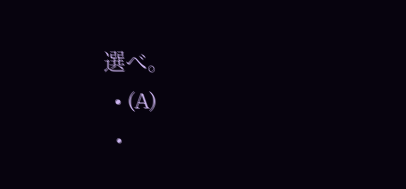選べ。
  • (A)
  •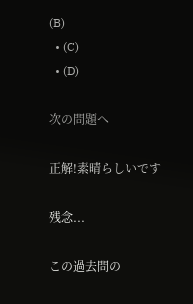(B)
  • (C)
  • (D)

次の問題へ

正解!素晴らしいです

残念...

この過去問の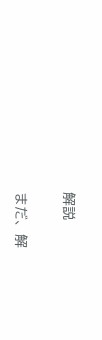解説

まだ、解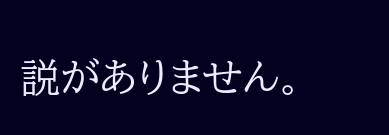説がありません。